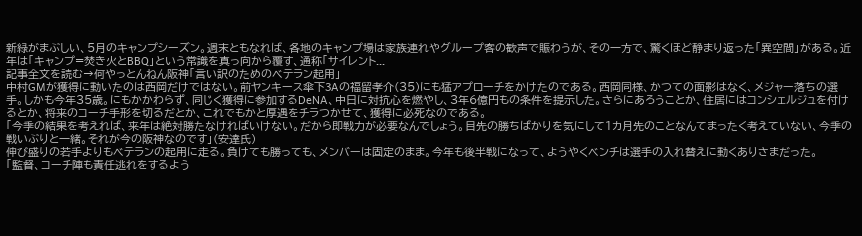新緑がまぶしい、5月のキャンプシーズン。週末ともなれば、各地のキャンプ場は家族連れやグループ客の歓声で賑わうが、その一方で、驚くほど静まり返った「異空間」がある。近年は「キャンプ=焚き火とBBQ」という常識を真っ向から覆す、通称「サイレント...
記事全文を読む→何やっとんねん阪神「言い訳のためのベテラン起用」
中村GMが獲得に動いたのは西岡だけではない。前ヤンキース傘下3Aの福留孝介(35)にも猛アプローチをかけたのである。西岡同様、かつての面影はなく、メジャー落ちの選手。しかも今年35歳。にもかかわらず、同じく獲得に参加するDeNA、中日に対抗心を燃やし、3年6億円もの条件を提示した。さらにあろうことか、住居にはコンシェルジュを付けるとか、将来のコーチ手形を切るだとか、これでもかと厚遇をチラつかせて、獲得に必死なのである。
「今季の結果を考えれば、来年は絶対勝たなければいけない。だから即戦力が必要なんでしょう。目先の勝ちばかりを気にして1カ月先のことなんてまったく考えていない、今季の戦いぶりと一緒。それが今の阪神なのです」(安達氏)
伸び盛りの若手よりもベテランの起用に走る。負けても勝っても、メンバーは固定のまま。今年も後半戦になって、ようやくベンチは選手の入れ替えに動くありさまだった。
「監督、コーチ陣も責任逃れをするよう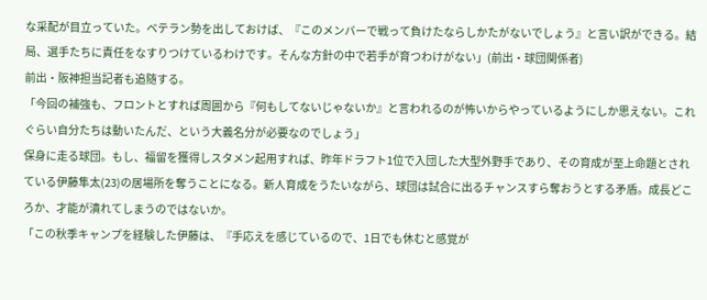な采配が目立っていた。ベテラン勢を出しておけば、『このメンバーで戦って負けたならしかたがないでしょう』と言い訳ができる。結局、選手たちに責任をなすりつけているわけです。そんな方針の中で若手が育つわけがない」(前出・球団関係者)
前出・阪神担当記者も追随する。
「今回の補強も、フロントとすれば周囲から『何もしてないじゃないか』と言われるのが怖いからやっているようにしか思えない。これぐらい自分たちは動いたんだ、という大義名分が必要なのでしょう」
保身に走る球団。もし、福留を獲得しスタメン起用すれば、昨年ドラフト1位で入団した大型外野手であり、その育成が至上命題とされている伊藤隼太(23)の居場所を奪うことになる。新人育成をうたいながら、球団は試合に出るチャンスすら奪おうとする矛盾。成長どころか、才能が潰れてしまうのではないか。
「この秋季キャンプを経験した伊藤は、『手応えを感じているので、1日でも休むと感覚が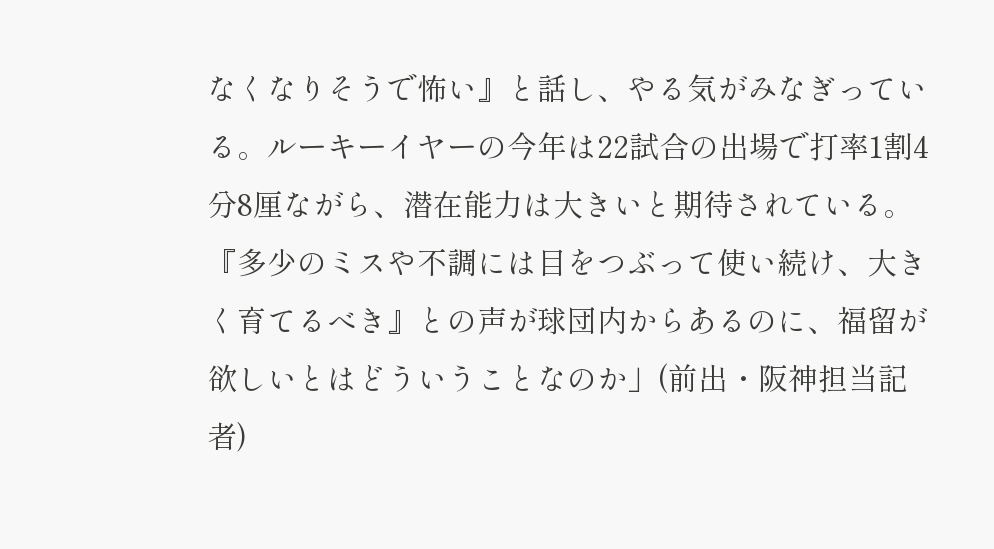なくなりそうで怖い』と話し、やる気がみなぎっている。ルーキーイヤーの今年は22試合の出場で打率1割4分8厘ながら、潜在能力は大きいと期待されている。『多少のミスや不調には目をつぶって使い続け、大きく育てるべき』との声が球団内からあるのに、福留が欲しいとはどういうことなのか」(前出・阪神担当記者)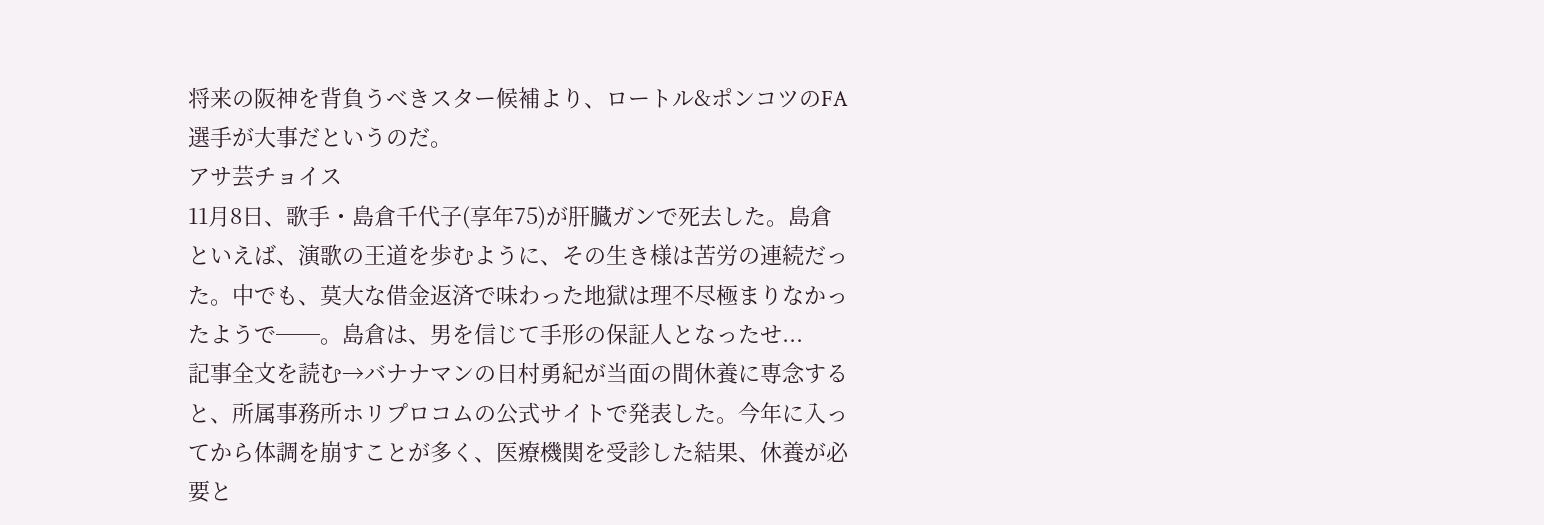将来の阪神を背負うべきスター候補より、ロートル&ポンコツのFA選手が大事だというのだ。
アサ芸チョイス
11月8日、歌手・島倉千代子(享年75)が肝臓ガンで死去した。島倉といえば、演歌の王道を歩むように、その生き様は苦労の連続だった。中でも、莫大な借金返済で味わった地獄は理不尽極まりなかったようで──。島倉は、男を信じて手形の保証人となったせ...
記事全文を読む→バナナマンの日村勇紀が当面の間休養に専念すると、所属事務所ホリプロコムの公式サイトで発表した。今年に入ってから体調を崩すことが多く、医療機関を受診した結果、休養が必要と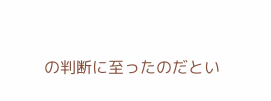の判断に至ったのだとい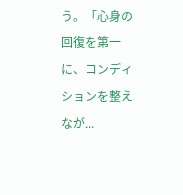う。「心身の回復を第一に、コンディションを整えなが...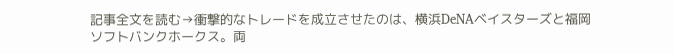記事全文を読む→衝撃的なトレードを成立させたのは、横浜DeNAベイスターズと福岡ソフトバンクホークス。両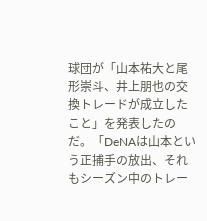球団が「山本祐大と尾形崇斗、井上朋也の交換トレードが成立したこと」を発表したのだ。「DeNAは山本という正捕手の放出、それもシーズン中のトレー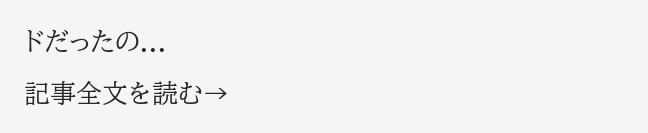ドだったの...
記事全文を読む→